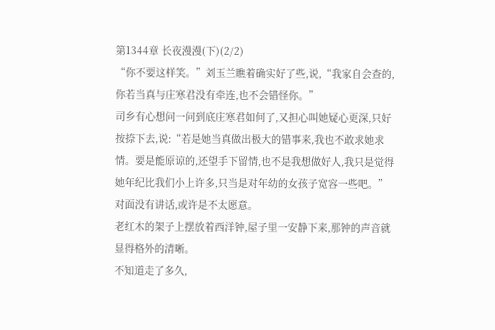第1344章 长夜漫漫(下)(2/2)
“你不要这样笑。”刘玉兰瞧着确实好了些,说,“我家自会查的,你若当真与庄寒君没有牵连,也不会错怪你。”
司乡有心想问一问到底庄寒君如何了,又担心叫她疑心更深,只好按捺下去,说:“若是她当真做出极大的错事来,我也不敢求她求情。要是能原谅的,还望手下留情,也不是我想做好人,我只是觉得她年纪比我们小上许多,只当是对年幼的女孩子宽容一些吧。”
对面没有讲话,或许是不太愿意。
老红木的架子上摆放着西洋钟,屋子里一安静下来,那钟的声音就显得格外的清晰。
不知道走了多久,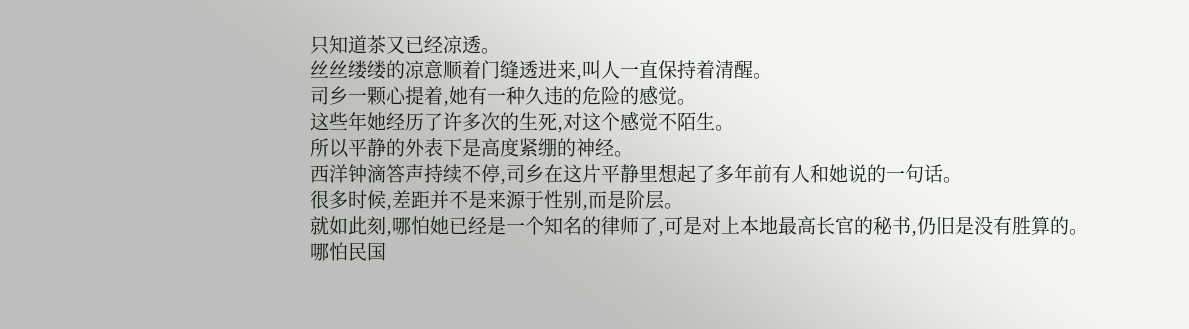只知道茶又已经凉透。
丝丝缕缕的凉意顺着门缝透进来,叫人一直保持着清醒。
司乡一颗心提着,她有一种久违的危险的感觉。
这些年她经历了许多次的生死,对这个感觉不陌生。
所以平静的外表下是高度紧绷的神经。
西洋钟滴答声持续不停,司乡在这片平静里想起了多年前有人和她说的一句话。
很多时候,差距并不是来源于性别,而是阶层。
就如此刻,哪怕她已经是一个知名的律师了,可是对上本地最高长官的秘书,仍旧是没有胜算的。
哪怕民国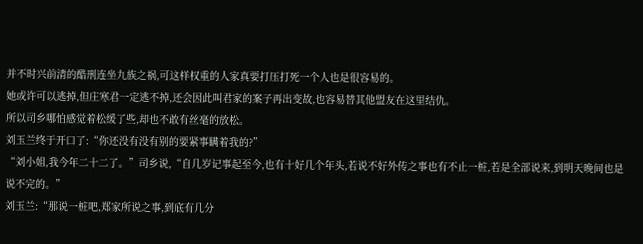并不时兴前清的酷刑连坐九族之祸,可这样权重的人家真要打压打死一个人也是很容易的。
她或许可以逃掉,但庄寒君一定逃不掉,还会因此叫君家的案子再出变故,也容易替其他盟友在这里结仇。
所以司乡哪怕感觉着松缓了些,却也不敢有丝毫的放松。
刘玉兰终于开口了:“你还没有没有别的要紧事瞒着我的?”
“刘小姐,我今年二十二了。”司乡说,“自几岁记事起至今,也有十好几个年头,若说不好外传之事也有不止一桩,若是全部说来,到明天晚间也是说不完的。”
刘玉兰:“那说一桩吧,郑家所说之事,到底有几分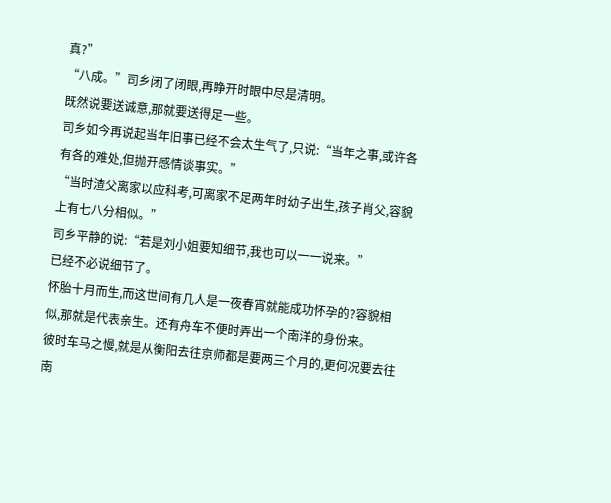真?”
“八成。”司乡闭了闭眼,再睁开时眼中尽是清明。
既然说要送诚意,那就要送得足一些。
司乡如今再说起当年旧事已经不会太生气了,只说:“当年之事,或许各有各的难处,但抛开感情谈事实。”
“当时渣父离家以应科考,可离家不足两年时幼子出生,孩子肖父,容貌上有七八分相似。”
司乡平静的说:“若是刘小姐要知细节,我也可以一一说来。”
已经不必说细节了。
怀胎十月而生,而这世间有几人是一夜春宵就能成功怀孕的?容貌相似,那就是代表亲生。还有舟车不便时弄出一个南洋的身份来。
彼时车马之慢,就是从衡阳去往京师都是要两三个月的,更何况要去往南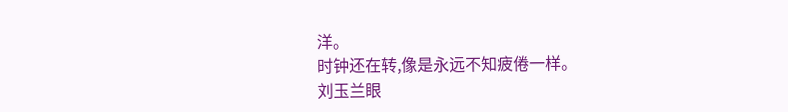洋。
时钟还在转,像是永远不知疲倦一样。
刘玉兰眼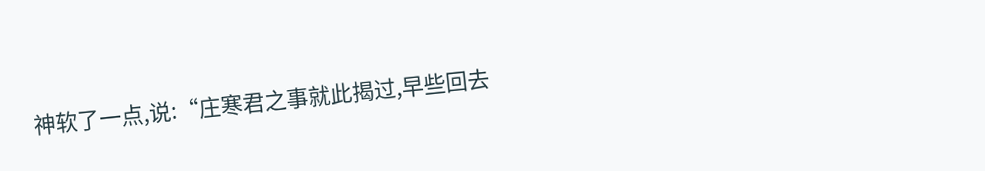神软了一点,说:“庄寒君之事就此揭过,早些回去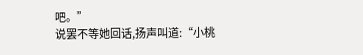吧。”
说罢不等她回话,扬声叫道:“小桃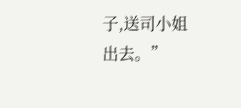子,送司小姐出去。”